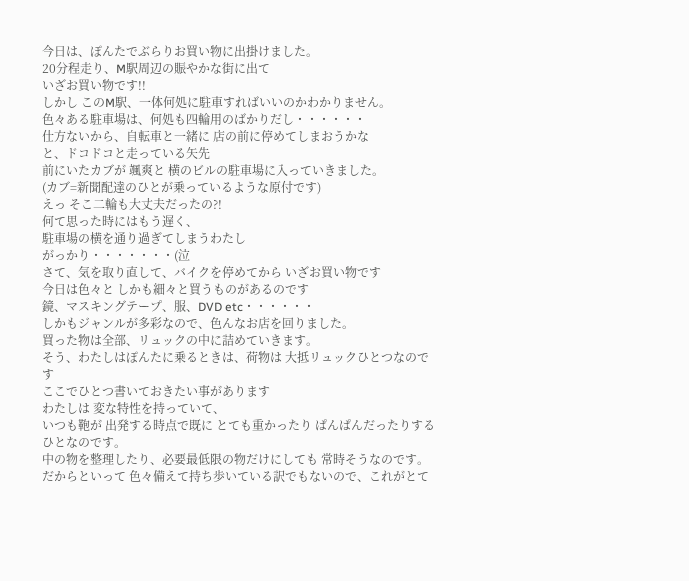今日は、ぽんたでぶらりお買い物に出掛けました。
20分程走り、M駅周辺の賑やかな街に出て
いざお買い物です!!
しかし このM駅、一体何処に駐車すればいいのかわかりません。
色々ある駐車場は、何処も四輪用のばかりだし・・・・・・
仕方ないから、自転車と一緒に 店の前に停めてしまおうかな
と、ドコドコと走っている矢先
前にいたカブが 颯爽と 横のビルの駐車場に入っていきました。
(カブ=新聞配達のひとが乗っているような原付です)
えっ そこ二輪も大丈夫だったの?!
何て思った時にはもう遅く、
駐車場の横を通り過ぎてしまうわたし
がっかり・・・・・・・(泣
さて、気を取り直して、バイクを停めてから いざお買い物です
今日は色々と しかも細々と買うものがあるのです
鏡、マスキングテープ、服、DVD etc・・・・・・
しかもジャンルが多彩なので、色んなお店を回りました。
買った物は全部、リュックの中に詰めていきます。
そう、わたしはぽんたに乗るときは、荷物は 大抵リュックひとつなのです
ここでひとつ書いておきたい事があります
わたしは 変な特性を持っていて、
いつも鞄が 出発する時点で既に とても重かったり ぱんぱんだったりするひとなのです。
中の物を整理したり、必要最低限の物だけにしても 常時そうなのです。
だからといって 色々備えて持ち歩いている訳でもないので、これがとて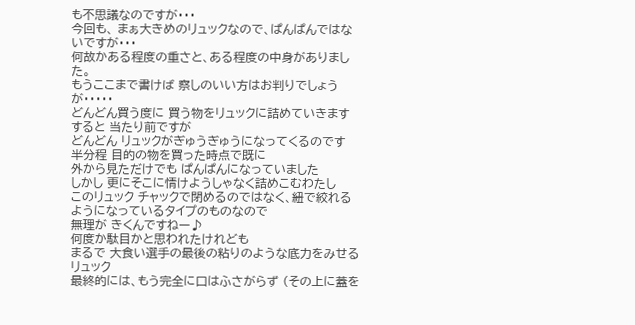も不思議なのですが・・・
今回も、 まぁ大きめのリュックなので、ぱんぱんではないですが・・・
何故かある程度の重さと、ある程度の中身がありました。
もうここまで書けば 察しのいい方はお判りでしょうが・・・・・
どんどん買う度に 買う物をリュックに詰めていきます
すると 当たり前ですが
どんどん リュックがぎゅうぎゅうになってくるのです
半分程 目的の物を買った時点で既に
外から見ただけでも ぱんぱんになっていました
しかし 更にそこに情けようしゃなく詰めこむわたし
このリュック チャックで閉めるのではなく、紐で絞れるようになっているタイプのものなので
無理が きくんですねー♪
何度か駄目かと思われたけれども
まるで 大食い選手の最後の粘りのような底力をみせるリュック
最終的には、もう完全に口はふさがらず (その上に蓋を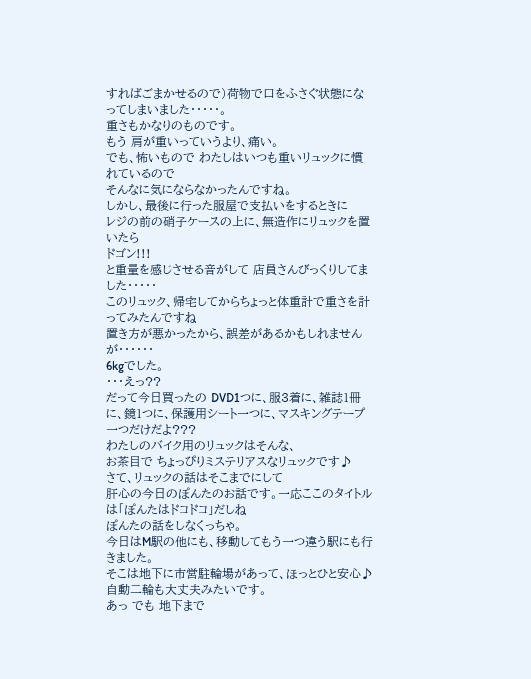すればごまかせるので)荷物で口をふさぐ状態になってしまいました・・・・・。
重さもかなりのものです。
もう 肩が重いっていうより、痛い。
でも、怖いもので わたしはいつも重いリュックに慣れているので
そんなに気にならなかったんですね。
しかし、最後に行った服屋で支払いをするときに
レジの前の硝子ケースの上に、無造作にリュックを置いたら
ドゴン!!!
と重量を感じさせる音がして 店員さんびっくりしてました・・・・・
このリュック、帰宅してからちょっと体重計で重さを計ってみたんですね
置き方が悪かったから、誤差があるかもしれませんが・・・・・・
6kgでした。
・・・えっ??
だって今日買ったの DVD1つに、服3着に、雑誌1冊に、鏡1つに、保護用シート一つに、マスキングテープ一つだけだよ???
わたしのバイク用のリュックはそんな、
お茶目で ちょっぴりミステリアスなリュックです♪
さて、リュックの話はそこまでにして
肝心の今日のぽんたのお話です。一応ここのタイトルは「ぽんたはドコドコ」だしね
ぽんたの話をしなくっちゃ。
今日はM駅の他にも、移動してもう一つ違う駅にも行きました。
そこは地下に市営駐輪場があって、ほっとひと安心♪
自動二輪も大丈夫みたいです。
あっ でも 地下まで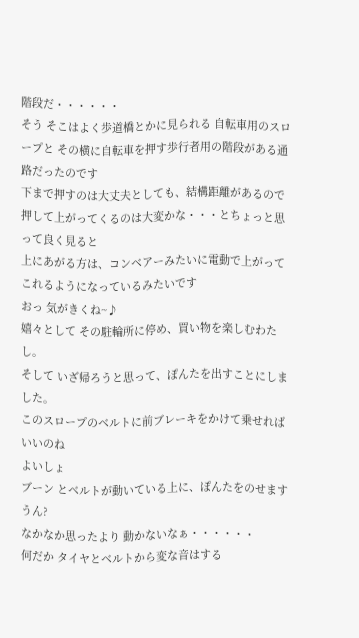階段だ・・・・・・
そう そこはよく歩道橋とかに見られる 自転車用のスロープと その横に自転車を押す歩行者用の階段がある通路だったのです
下まで押すのは大丈夫としても、結構距離があるので 押して上がってくるのは大変かな・・・とちょっと思って良く見ると
上にあがる方は、コンベアーみたいに電動で上がってこれるようになっているみたいです
おっ 気がきくね~♪
嬉々として その駐輪所に停め、買い物を楽しむわたし。
そして いざ帰ろうと思って、ぽんたを出すことにしました。
このスロープのベルトに前ブレーキをかけて乗せればいいのね
よいしょ
ブーン とベルトが動いている上に、ぽんたをのせます
うん?
なかなか思ったより 動かないなぁ・・・・・・
何だか タイヤとベルトから変な音はする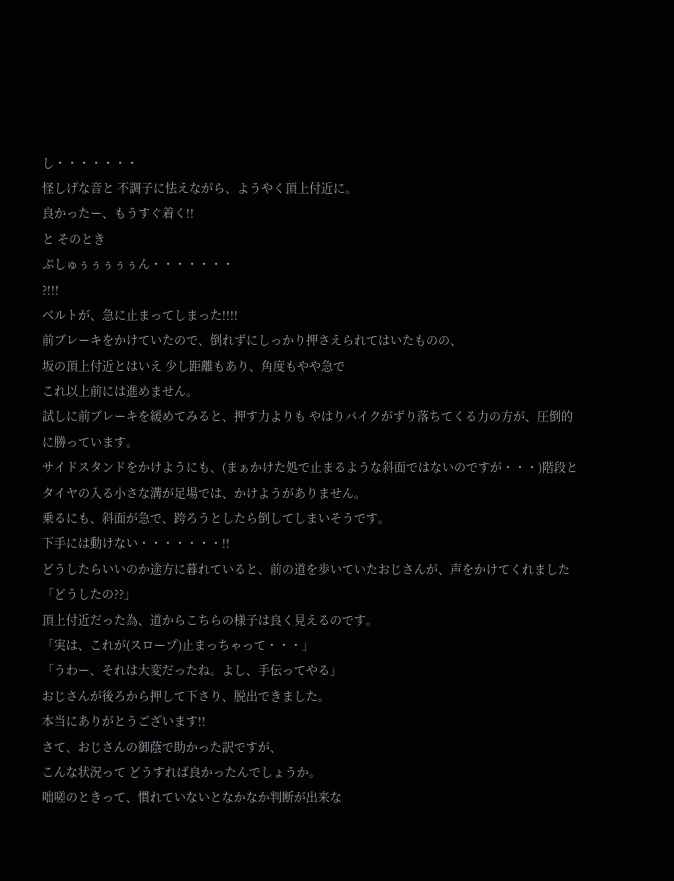し・・・・・・・
怪しげな音と 不調子に怯えながら、ようやく頂上付近に。
良かったー、もうすぐ着く!!
と そのとき
ぷしゅぅぅぅぅぅん・・・・・・・
?!!!
ベルトが、急に止まってしまった!!!!
前ブレーキをかけていたので、倒れずにしっかり押さえられてはいたものの、
坂の頂上付近とはいえ 少し距離もあり、角度もやや急で
これ以上前には進めません。
試しに前ブレーキを緩めてみると、押す力よりも やはりバイクがずり落ちてくる力の方が、圧倒的に勝っています。
サイドスタンドをかけようにも、(まぁかけた処で止まるような斜面ではないのですが・・・)階段と タイヤの入る小さな溝が足場では、かけようがありません。
乗るにも、斜面が急で、跨ろうとしたら倒してしまいそうです。
下手には動けない・・・・・・・!!
どうしたらいいのか途方に暮れていると、前の道を歩いていたおじさんが、声をかけてくれました
「どうしたの??」
頂上付近だった為、道からこちらの様子は良く見えるのです。
「実は、これが(スロープ)止まっちゃって・・・」
「うわー、それは大変だったね。よし、手伝ってやる」
おじさんが後ろから押して下さり、脱出できました。
本当にありがとうございます!!
さて、おじさんの御蔭で助かった訳ですが、
こんな状況って どうすれば良かったんでしょうか。
咄嗟のときって、慣れていないとなかなか判断が出来な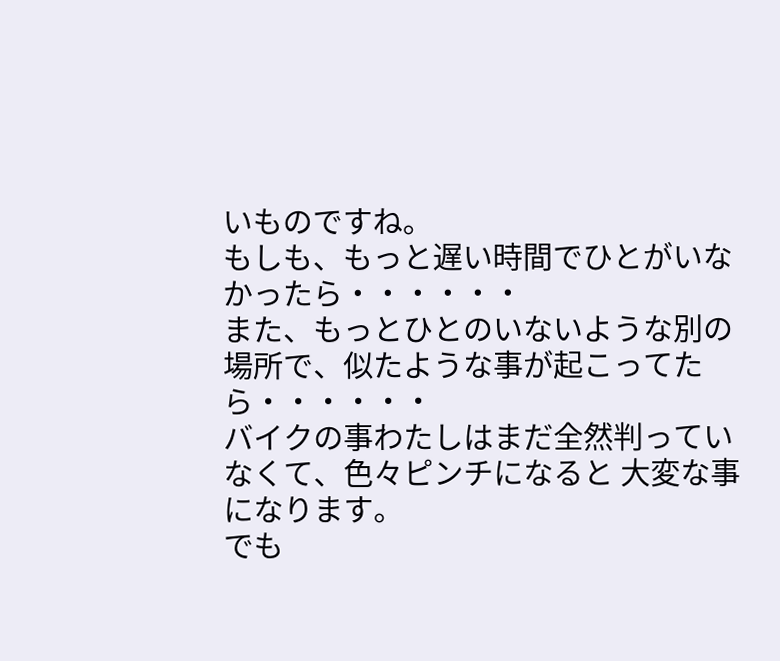いものですね。
もしも、もっと遅い時間でひとがいなかったら・・・・・・
また、もっとひとのいないような別の場所で、似たような事が起こってたら・・・・・・
バイクの事わたしはまだ全然判っていなくて、色々ピンチになると 大変な事になります。
でも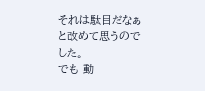それは駄目だなぁ と改めて思うのでした。
でも 動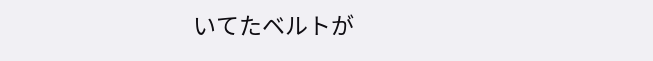いてたベルトが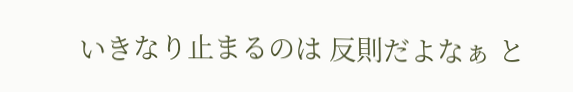いきなり止まるのは 反則だよなぁ と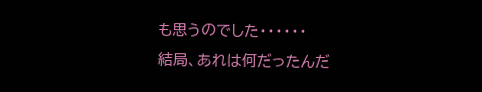も思うのでした・・・・・・
結局、あれは何だったんだ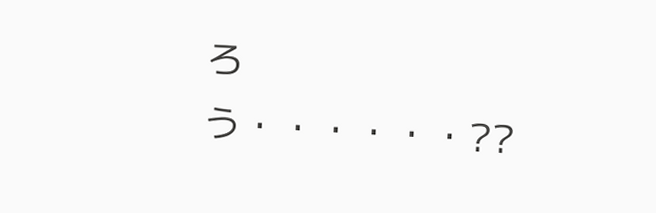ろう・・・・・・??